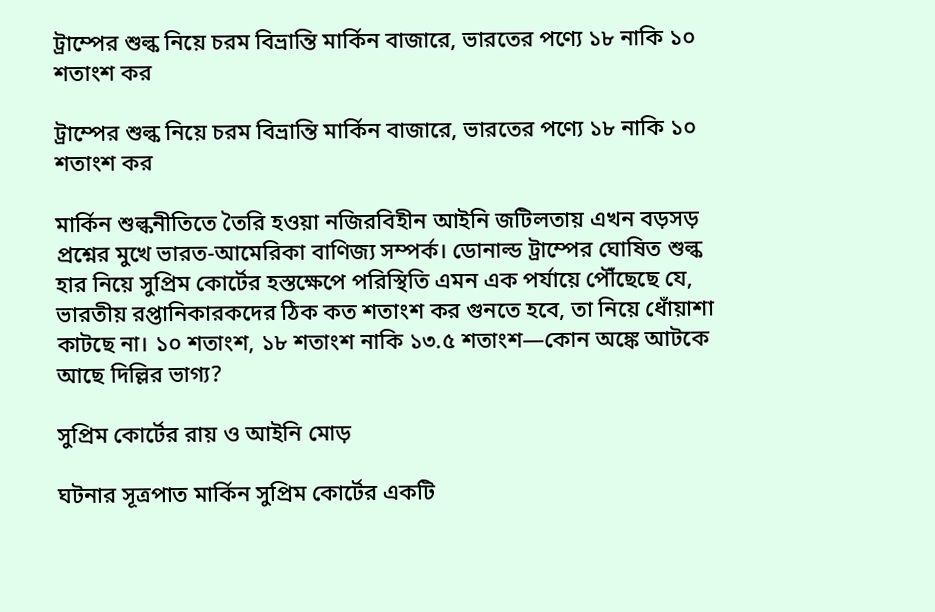ট্রাম্পের শুল্ক নিয়ে চরম বিভ্রান্তি মার্কিন বাজারে, ভারতের পণ্যে ১৮ নাকি ১০ শতাংশ কর

ট্রাম্পের শুল্ক নিয়ে চরম বিভ্রান্তি মার্কিন বাজারে, ভারতের পণ্যে ১৮ নাকি ১০ শতাংশ কর

মার্কিন শুল্কনীতিতে তৈরি হওয়া নজিরবিহীন আইনি জটিলতায় এখন বড়সড় প্রশ্নের মুখে ভারত-আমেরিকা বাণিজ্য সম্পর্ক। ডোনাল্ড ট্রাম্পের ঘোষিত শুল্ক হার নিয়ে সুপ্রিম কোর্টের হস্তক্ষেপে পরিস্থিতি এমন এক পর্যায়ে পৌঁছেছে যে, ভারতীয় রপ্তানিকারকদের ঠিক কত শতাংশ কর গুনতে হবে, তা নিয়ে ধোঁয়াশা কাটছে না। ১০ শতাংশ, ১৮ শতাংশ নাকি ১৩.৫ শতাংশ—কোন অঙ্কে আটকে আছে দিল্লির ভাগ্য?

সুপ্রিম কোর্টের রায় ও আইনি মোড়

ঘটনার সূত্রপাত মার্কিন সুপ্রিম কোর্টের একটি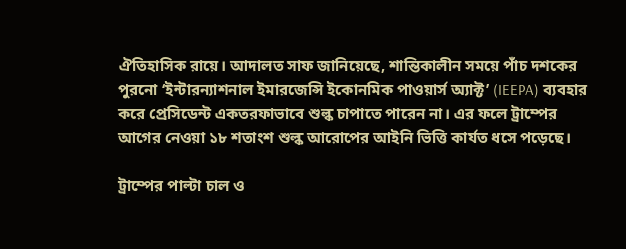ঐতিহাসিক রায়ে। আদালত সাফ জানিয়েছে, শান্তিকালীন সময়ে পাঁচ দশকের পুরনো ‘ইন্টারন্যাশনাল ইমারজেন্সি ইকোনমিক পাওয়ার্স অ্যাক্ট’ (IEEPA) ব্যবহার করে প্রেসিডেন্ট একতরফাভাবে শুল্ক চাপাতে পারেন না। এর ফলে ট্রাম্পের আগের নেওয়া ১৮ শতাংশ শুল্ক আরোপের আইনি ভিত্তি কার্যত ধসে পড়েছে।

ট্রাম্পের পাল্টা চাল ও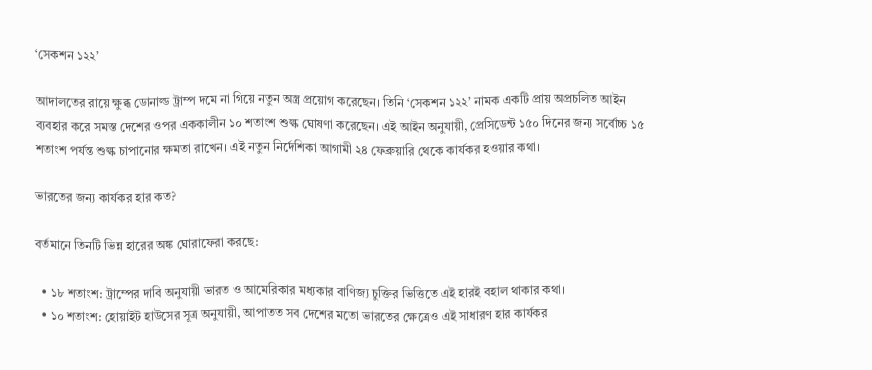‘সেকশন ১২২’

আদালতের রায়ে ক্ষুব্ধ ডোনাল্ড ট্রাম্প দমে না গিয়ে নতুন অস্ত্র প্রয়োগ করেছেন। তিনি ‘সেকশন ১২২’ নামক একটি প্রায় অপ্রচলিত আইন ব্যবহার করে সমস্ত দেশের ওপর এককালীন ১০ শতাংশ শুল্ক ঘোষণা করেছেন। এই আইন অনুযায়ী, প্রেসিডেন্ট ১৫০ দিনের জন্য সর্বোচ্চ ১৫ শতাংশ পর্যন্ত শুল্ক চাপানোর ক্ষমতা রাখেন। এই নতুন নির্দেশিকা আগামী ২৪ ফেব্রুয়ারি থেকে কার্যকর হওয়ার কথা।

ভারতের জন্য কার্যকর হার কত?

বর্তমানে তিনটি ভিন্ন হারের অঙ্ক ঘোরাফেরা করছে:

  • ১৮ শতাংশ: ট্রাম্পের দাবি অনুযায়ী ভারত ও আমেরিকার মধ্যকার বাণিজ্য চুক্তির ভিত্তিতে এই হারই বহাল থাকার কথা।
  • ১০ শতাংশ: হোয়াইট হাউসের সূত্র অনুযায়ী, আপাতত সব দেশের মতো ভারতের ক্ষেত্রেও এই সাধারণ হার কার্যকর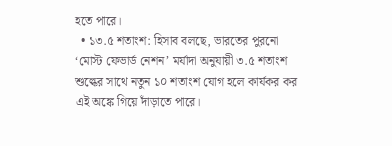হতে পারে।
  • ১৩.৫ শতাংশ: হিসাব বলছে, ভারতের পুরনো ‘মোস্ট ফেভার্ড নেশন’ মর্যাদা অনুযায়ী ৩.৫ শতাংশ শুল্কের সাথে নতুন ১০ শতাংশ যোগ হলে কার্যকর কর এই অঙ্কে গিয়ে দাঁড়াতে পারে।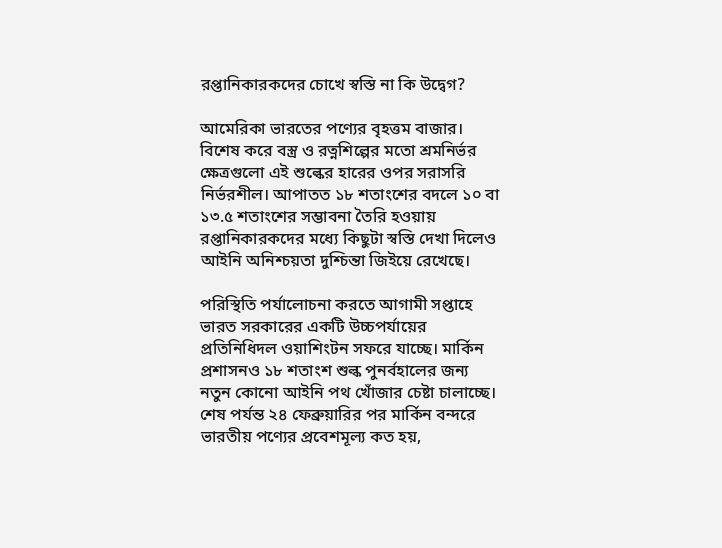রপ্তানিকারকদের চোখে স্বস্তি না কি উদ্বেগ?

আমেরিকা ভারতের পণ্যের বৃহত্তম বাজার। বিশেষ করে বস্ত্র ও রত্নশিল্পের মতো শ্রমনির্ভর ক্ষেত্রগুলো এই শুল্কের হারের ওপর সরাসরি নির্ভরশীল। আপাতত ১৮ শতাংশের বদলে ১০ বা ১৩.৫ শতাংশের সম্ভাবনা তৈরি হওয়ায় রপ্তানিকারকদের মধ্যে কিছুটা স্বস্তি দেখা দিলেও আইনি অনিশ্চয়তা দুশ্চিন্তা জিইয়ে রেখেছে।

পরিস্থিতি পর্যালোচনা করতে আগামী সপ্তাহে ভারত সরকারের একটি উচ্চপর্যায়ের প্রতিনিধিদল ওয়াশিংটন সফরে যাচ্ছে। মার্কিন প্রশাসনও ১৮ শতাংশ শুল্ক পুনর্বহালের জন্য নতুন কোনো আইনি পথ খোঁজার চেষ্টা চালাচ্ছে। শেষ পর্যন্ত ২৪ ফেব্রুয়ারির পর মার্কিন বন্দরে ভারতীয় পণ্যের প্রবেশমূল্য কত হয়,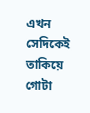এখন সেদিকেই তাকিয়ে গোটা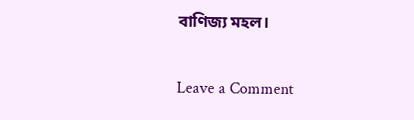বাণিজ্য মহল।

Leave a Comment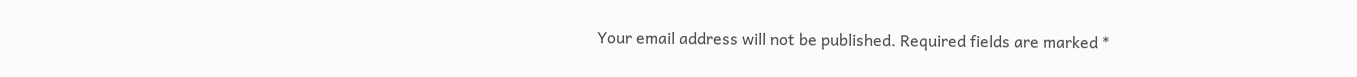Your email address will not be published. Required fields are marked *